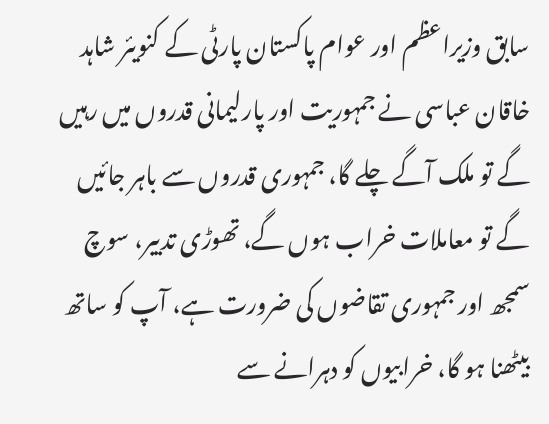سابق وزیراعظم اور عوام پاکستان پارٹی کے کنویئر شاہد خاقان عباسی نے جمہوریت اور پارلیمانی قدروں میں رہیں گے تو ملک آگے چلے گا، جمہوری قدروں سے باہر جائیں گے تو معاملات خراب ہوں گے، تھوڑی تدبیر، سوچ سمجھ اور جمہوری تقاضوں کی ضرورت ہے، آپ کو ساتھ بیٹھنا ہو گا، خرابیوں کو دہرانے سے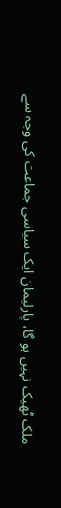ملک ٹھیک نہیں ہو گا، پارلیمان ایک سیاسی جماعت کی وجہ سے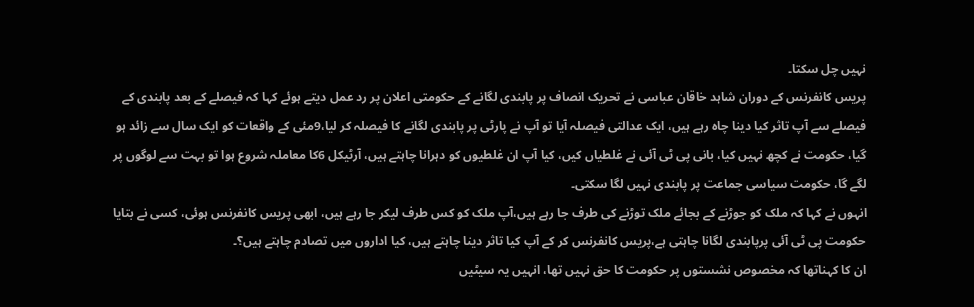نہیں چل سکتا۔
پریس کانفرنس کے دوران شاہد خاقان عباسی نے تحریک انصاف پر پابندی لگانے کے حکومتی اعلان پر رد عمل دیتے ہوئے کہا کہ فیصلے کے بعد پابندی کے فیصلے سے آپ تاثر کیا دینا چاہ رہے ہیں، ایک عدالتی فیصلہ آیا تو آپ نے پارٹی پر پابندی لگانے کا فیصلہ کر لیا،9مئی کے واقعات کو ایک سال سے زائد ہو گیا، حکومت نے کچھ نہیں کیا، بانی پی ٹی آئی نے غلطیاں کیں، کیا آپ ان غلطیوں کو دہرانا چاہتے ہیں، آرٹیکل 6کا معاملہ شروع ہوا تو بہت سے لوگوں پر لگے گا، حکومت سیاسی جماعت پر پابندی نہیں لگا سکتی۔
انہوں نے کہا کہ ملک کو جوڑنے کے بجائے ملک توڑنے کی طرف جا رہے ہیں،آپ ملک کو کس طرف لیکر جا رہے ہیں، ابھی پریس کانفرنس ہوئی، کسی نے بتایا حکومت پی ٹی آئی پرپابندی لگانا چاہتی ہے،پریس کانفرنس کر کے آپ کیا تاثر دینا چاہتے ہیں، کیا اداروں میں تصادم چاہتے ہیں؟۔
ان کا کہناتھا کہ مخصوص نشستوں پر حکومت کا حق نہیں تھا، انہیں یہ سیٹیں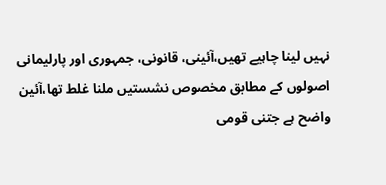نہیں لینا چاہیے تھیں،آئینی، قانونی، جمہوری اور پارلیمانی اصولوں کے مطابق مخصوص نشستیں ملنا غلط تھا،آئین واضح ہے جتنی قومی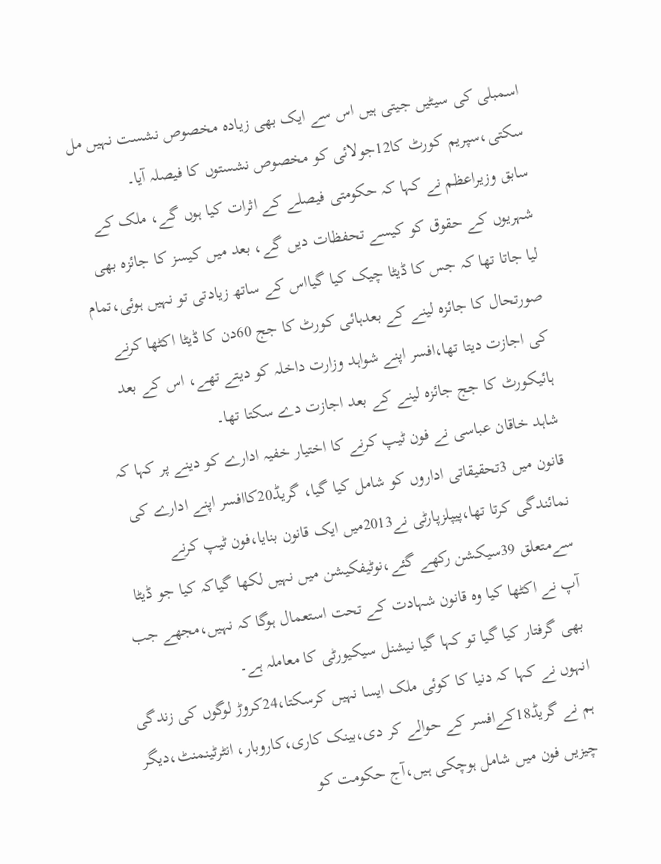اسمبلی کی سیٹیں جیتی ہیں اس سے ایک بھی زیادہ مخصوص نشست نہیں مل سکتی،سپریم کورٹ کا12جولائی کو مخصوص نشستوں کا فیصلہ آیا۔
سابق وزیراعظم نے کہا کہ حکومتی فیصلے کے اثرات کیا ہوں گے، ملک کے شہریوں کے حقوق کو کیسے تحفظات دیں گے، بعد میں کیسز کا جائزہ بھی لیا جاتا تھا کہ جس کا ڈیٹا چیک کیا گیااس کے ساتھ زیادتی تو نہیں ہوئی،تمام صورتحال کا جائزہ لینے کے بعدہائی کورٹ کا جج 60دن کا ڈیٹا اکٹھا کرنے کی اجازت دیتا تھا،افسر اپنے شواہد وزارت داخلہ کو دیتے تھے، اس کے بعد ہائیکورٹ کا جج جائزہ لینے کے بعد اجازت دے سکتا تھا۔
شاہد خاقان عباسی نے فون ٹیپ کرنے کا اختیار خفیہ ادارے کو دینے پر کہا کہ قانون میں 3تحقیقاتی اداروں کو شامل کیا گیا، گریڈ20کاافسر اپنے ادارے کی نمائندگی کرتا تھا،پیپلزپارٹی نے2013میں ایک قانون بنایا،فون ٹیپ کرنے سےمتعلق 39سیکشن رکھے گئے،نوٹیفکیشن میں نہیں لکھا گیاکہ کیا جو ڈیٹا آپ نے اکٹھا کیا وہ قانون شہادت کے تحت استعمال ہوگا کہ نہیں،مجھے جب بھی گرفتار کیا گیا تو کہا گیا نیشنل سیکیورٹی کا معاملہ ہے۔
انہوں نے کہا کہ دنیا کا کوئی ملک ایسا نہیں کرسکتا،24کروڑ لوگوں کی زندگی ہم نے گریڈ18کےافسر کے حوالے کر دی،بینک کاری،کاروبار، انٹرٹینمنٹ،دیگر چیزیں فون میں شامل ہوچکی ہیں،آج حکومت کو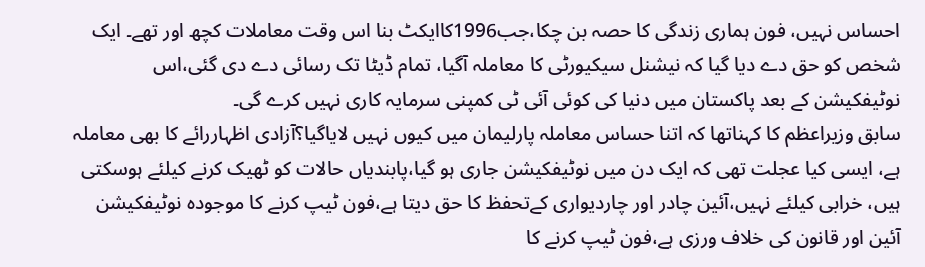احساس نہیں، فون ہماری زندگی کا حصہ بن چکا،جب1996کاایکٹ بنا اس وقت معاملات کچھ اور تھے۔ ایک شخص کو حق دے دیا گیا کہ نیشنل سیکیورٹی کا معاملہ آگیا، تمام ڈیٹا تک رسائی دے دی گئی،اس نوٹیفکیشن کے بعد پاکستان میں دنیا کی کوئی آئی ٹی کمپنی سرمایہ کاری نہیں کرے گی۔
سابق وزیراعظم کا کہناتھا کہ اتنا حساس معاملہ پارلیمان میں کیوں نہیں لایاگیا؟آزادی اظہاررائے کا بھی معاملہ ہے، ایسی کیا عجلت تھی کہ ایک دن میں نوٹیفکیشن جاری ہو گیا،پابندیاں حالات کو ٹھیک کرنے کیلئے ہوسکتی ہیں، خرابی کیلئے نہیں،آئین چادر اور چاردیواری کےتحفظ کا حق دیتا ہے،فون ٹیپ کرنے کا موجودہ نوٹیفکیشن آئین اور قانون کی خلاف ورزی ہے،فون ٹیپ کرنے کا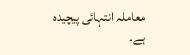معاملہ انتہائی پیچیدہ ہے۔